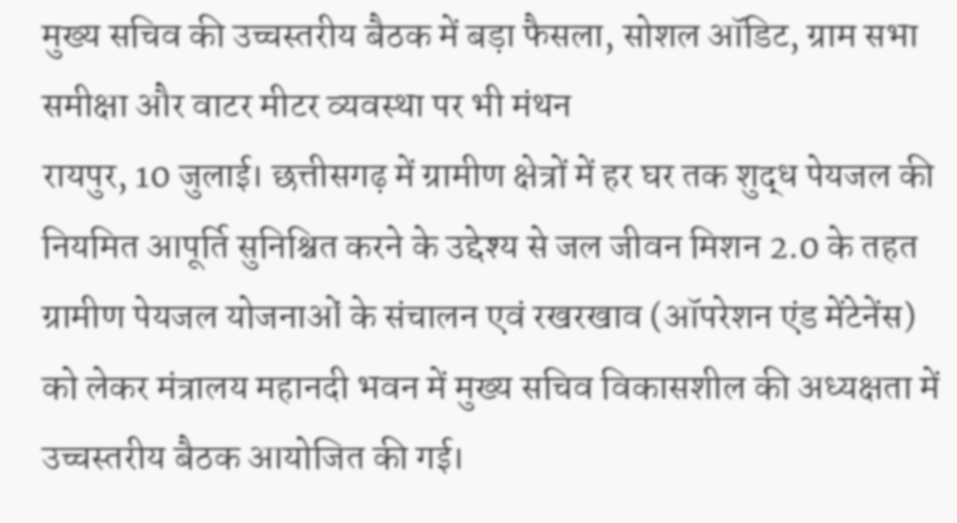मुख्य सचिव की उच्चस्तरीय बैठक में बड़ा फैसला, सोशल ऑडिट, ग्राम सभा समीक्षा और वाटर मीटर व्यवस्था पर भी मंथन
रायपुर, 10 जुलाई। छत्तीसगढ़ में ग्रामीण क्षेत्रों में हर घर तक शुद्ध पेयजल की नियमित आपूर्ति सुनिश्चित करने के उद्देश्य से जल जीवन मिशन 2.0 के तहत ग्रामीण पेयजल योजनाओं के संचालन एवं रखरखाव (ऑपरेशन एंड मेंटेनेंस) को लेकर मंत्रालय महानदी भवन में मुख्य सचिव विकासशील की अध्यक्षता में उच्चस्तरीय बैठक आयोजित की गई।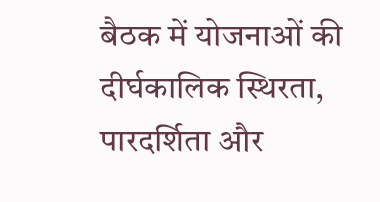बैठक में योजनाओं की दीर्घकालिक स्थिरता, पारदर्शिता और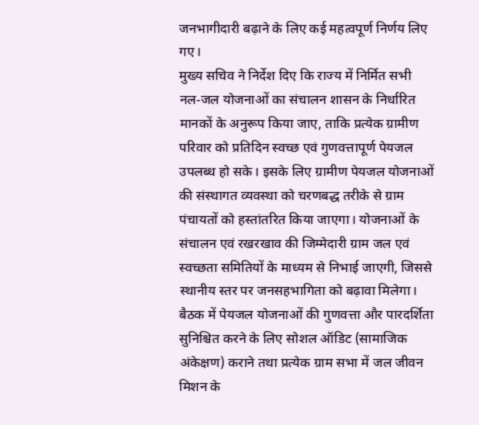जनभागीदारी बढ़ाने के लिए कई महत्वपूर्ण निर्णय लिए गए।
मुख्य सचिव ने निर्देश दिए कि राज्य में निर्मित सभी नल-जल योजनाओं का संचालन शासन के निर्धारित मानकों के अनुरूप किया जाए, ताकि प्रत्येक ग्रामीण परिवार को प्रतिदिन स्वच्छ एवं गुणवत्तापूर्ण पेयजल उपलब्ध हो सके। इसके लिए ग्रामीण पेयजल योजनाओं की संस्थागत व्यवस्था को चरणबद्ध तरीके से ग्राम पंचायतों को हस्तांतरित किया जाएगा। योजनाओं के संचालन एवं रखरखाव की जिम्मेदारी ग्राम जल एवं स्वच्छता समितियों के माध्यम से निभाई जाएगी, जिससे स्थानीय स्तर पर जनसहभागिता को बढ़ावा मिलेगा। बैठक में पेयजल योजनाओं की गुणवत्ता और पारदर्शिता सुनिश्चित करने के लिए सोशल ऑडिट (सामाजिक अंकेक्षण) कराने तथा प्रत्येक ग्राम सभा में जल जीवन मिशन के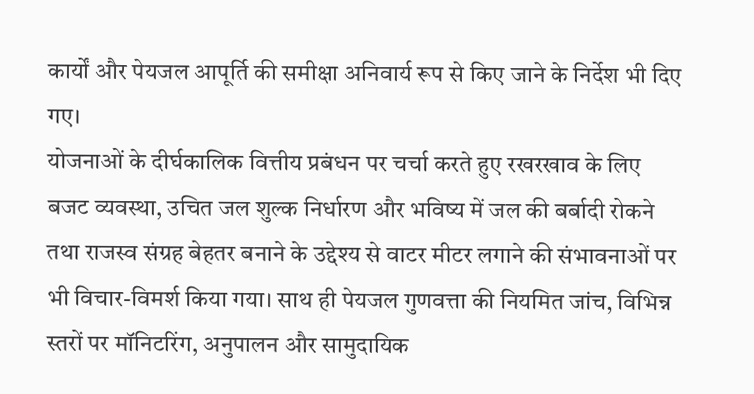कार्यों और पेयजल आपूर्ति की समीक्षा अनिवार्य रूप से किए जाने के निर्देश भी दिए गए।
योजनाओं के दीर्घकालिक वित्तीय प्रबंधन पर चर्चा करते हुए रखरखाव के लिए बजट व्यवस्था, उचित जल शुल्क निर्धारण और भविष्य में जल की बर्बादी रोकने तथा राजस्व संग्रह बेहतर बनाने के उद्देश्य से वाटर मीटर लगाने की संभावनाओं पर भी विचार-विमर्श किया गया। साथ ही पेयजल गुणवत्ता की नियमित जांच, विभिन्न स्तरों पर मॉनिटरिंग, अनुपालन और सामुदायिक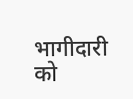भागीदारी को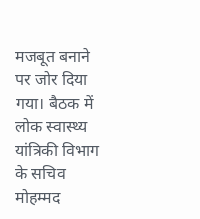मजबूत बनाने पर जोर दिया गया। बैठक में लोक स्वास्थ्य यांत्रिकी विभाग के सचिव मोहम्मद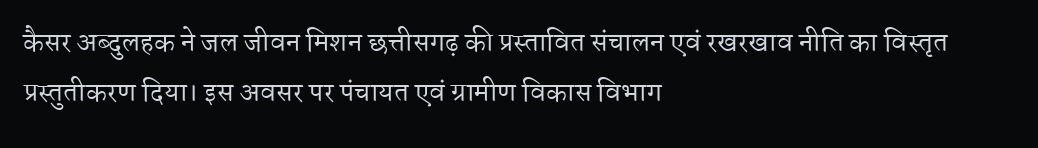कैसर अब्दुलहक ने जल जीवन मिशन छत्तीसगढ़ की प्रस्तावित संचालन एवं रखरखाव नीति का विस्तृत प्रस्तुतीकरण दिया। इस अवसर पर पंचायत एवं ग्रामीण विकास विभाग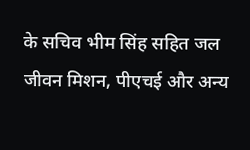के सचिव भीम सिंह सहित जल जीवन मिशन, पीएचई और अन्य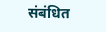संबंधित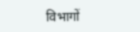विभागों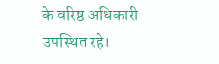के वरिष्ठ अधिकारी उपस्थित रहे।